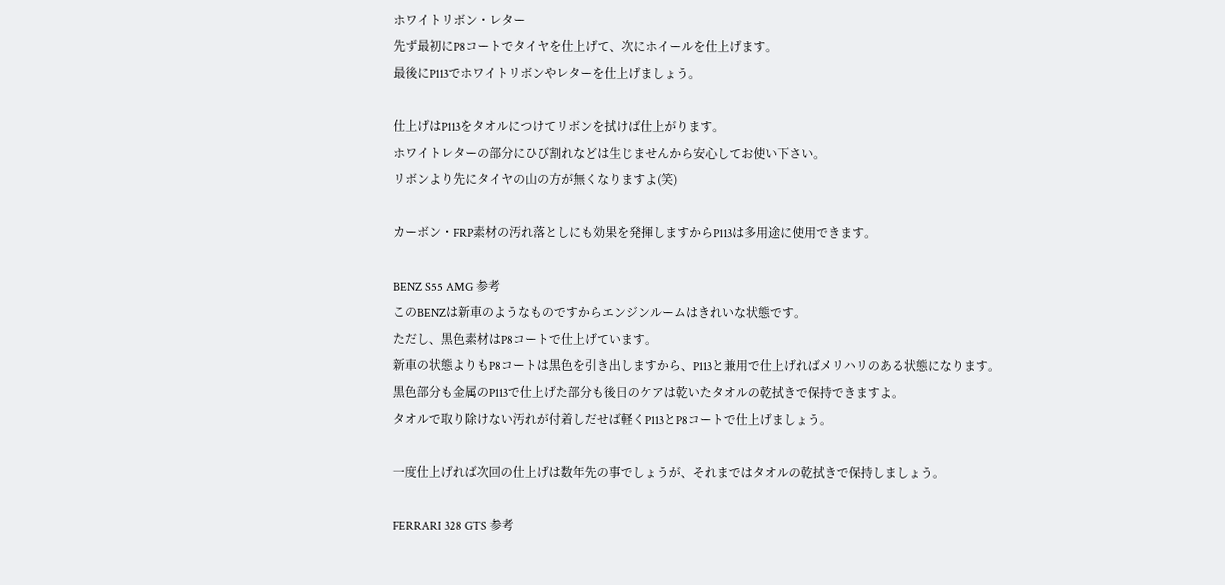ホワイトリボン・レター
先ず最初にP8コートでタイヤを仕上げて、次にホイールを仕上げます。
最後にP113でホワイトリボンやレターを仕上げましょう。

仕上げはP113をタオルにつけてリボンを拭けば仕上がります。
ホワイトレターの部分にひび割れなどは生じませんから安心してお使い下さい。
リボンより先にタイヤの山の方が無くなりますよ(笑)

カーボン・FRP素材の汚れ落としにも効果を発揮しますからP113は多用途に使用できます。

BENZ S55 AMG 参考
このBENZは新車のようなものですからエンジンルームはきれいな状態です。
ただし、黒色素材はP8コートで仕上げています。
新車の状態よりもP8コートは黒色を引き出しますから、P113と兼用で仕上げればメリハリのある状態になります。
黒色部分も金属のP113で仕上げた部分も後日のケアは乾いたタオルの乾拭きで保持できますよ。
タオルで取り除けない汚れが付着しだせば軽くP113とP8コートで仕上げましょう。

一度仕上げれば次回の仕上げは数年先の事でしょうが、それまではタオルの乾拭きで保持しましょう。

FERRARI 328 GTS 参考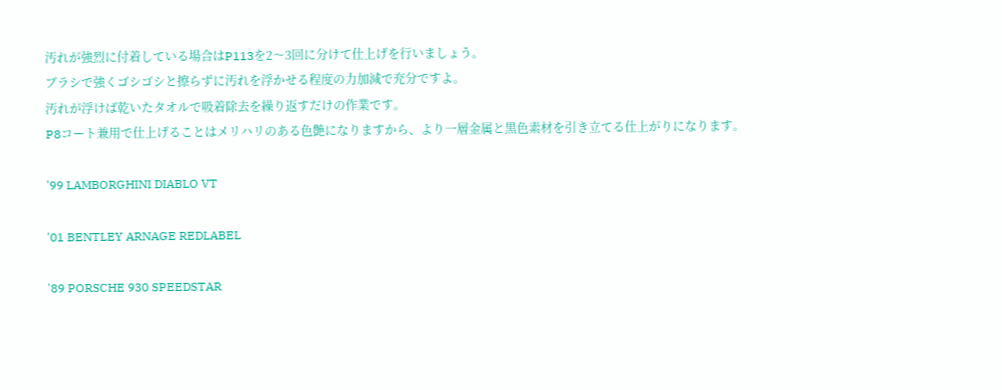汚れが強烈に付着している場合はP113を2〜3回に分けて仕上げを行いましょう。
ブラシで強くゴシゴシと擦らずに汚れを浮かせる程度の力加減で充分ですよ。
汚れが浮けば乾いたタオルで吸着除去を繰り返すだけの作業です。
P8コート兼用で仕上げることはメリハリのある色艶になりますから、より一層金属と黒色素材を引き立てる仕上がりになります。

'99 LAMBORGHINI DIABLO VT

'01 BENTLEY ARNAGE REDLABEL

'89 PORSCHE 930 SPEEDSTAR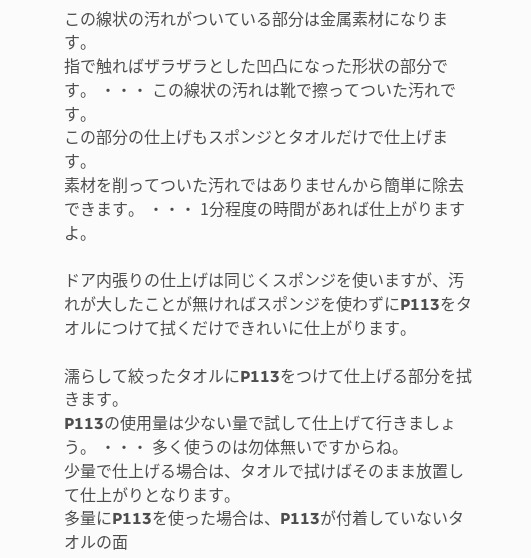この線状の汚れがついている部分は金属素材になります。
指で触ればザラザラとした凹凸になった形状の部分です。 ・・・ この線状の汚れは靴で擦ってついた汚れです。
この部分の仕上げもスポンジとタオルだけで仕上げます。
素材を削ってついた汚れではありませんから簡単に除去できます。 ・・・ 1分程度の時間があれば仕上がりますよ。

ドア内張りの仕上げは同じくスポンジを使いますが、汚れが大したことが無ければスポンジを使わずにP113をタオルにつけて拭くだけできれいに仕上がります。

濡らして絞ったタオルにP113をつけて仕上げる部分を拭きます。
P113の使用量は少ない量で試して仕上げて行きましょう。 ・・・ 多く使うのは勿体無いですからね。
少量で仕上げる場合は、タオルで拭けばそのまま放置して仕上がりとなります。
多量にP113を使った場合は、P113が付着していないタオルの面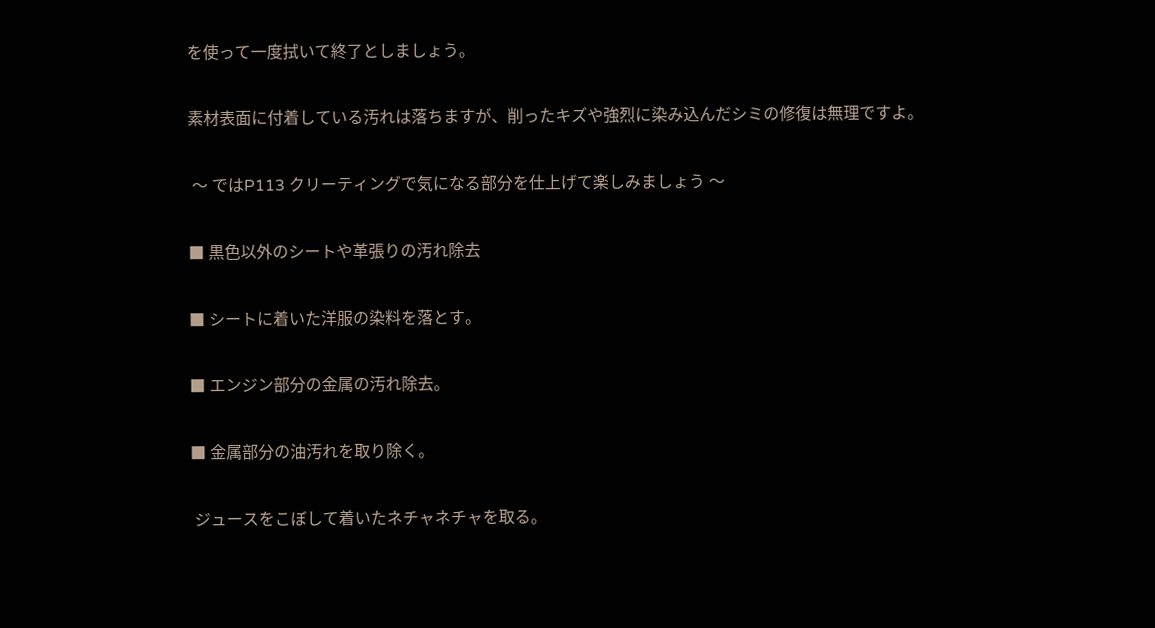を使って一度拭いて終了としましょう。

素材表面に付着している汚れは落ちますが、削ったキズや強烈に染み込んだシミの修復は無理ですよ。

 〜 ではP113 クリーティングで気になる部分を仕上げて楽しみましょう 〜

■ 黒色以外のシートや革張りの汚れ除去

■ シートに着いた洋服の染料を落とす。

■ エンジン部分の金属の汚れ除去。

■ 金属部分の油汚れを取り除く。

 ジュースをこぼして着いたネチャネチャを取る。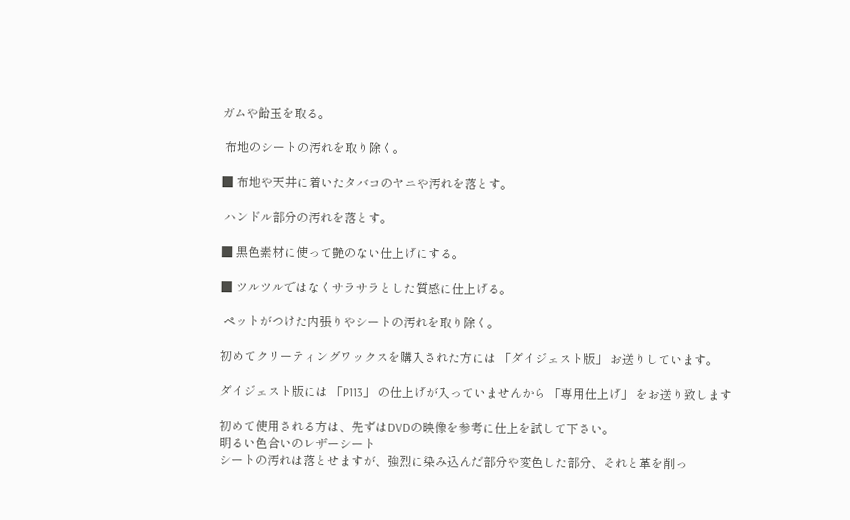ガムや飴玉を取る。

 布地のシートの汚れを取り除く。

■ 布地や天井に着いたタバコのヤニや汚れを落とす。

 ハンドル部分の汚れを落とす。

■ 黒色素材に使って艶のない仕上げにする。

■ ツルツルではなくサラサラとした質感に仕上げる。

 ペットがつけた内張りやシートの汚れを取り除く。

初めてクリーティングワックスを購入された方には 「ダイジェスト版」 お送りしています。

ダイジェスト版には 「P113」 の仕上げが入っていませんから 「専用仕上げ」 をお送り致します

初めて使用される方は、先ずはDVDの映像を参考に仕上を試して下さい。
明るい色合いのレザーシート
シートの汚れは落とせますが、強烈に染み込んだ部分や変色した部分、それと革を削っ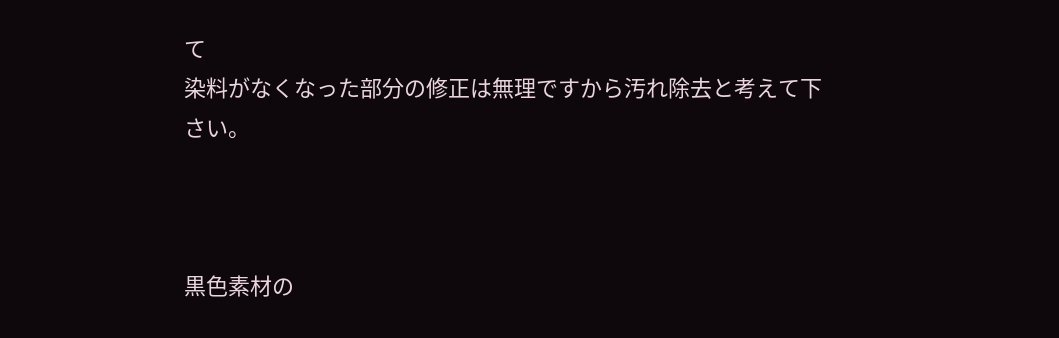て
染料がなくなった部分の修正は無理ですから汚れ除去と考えて下さい。



黒色素材の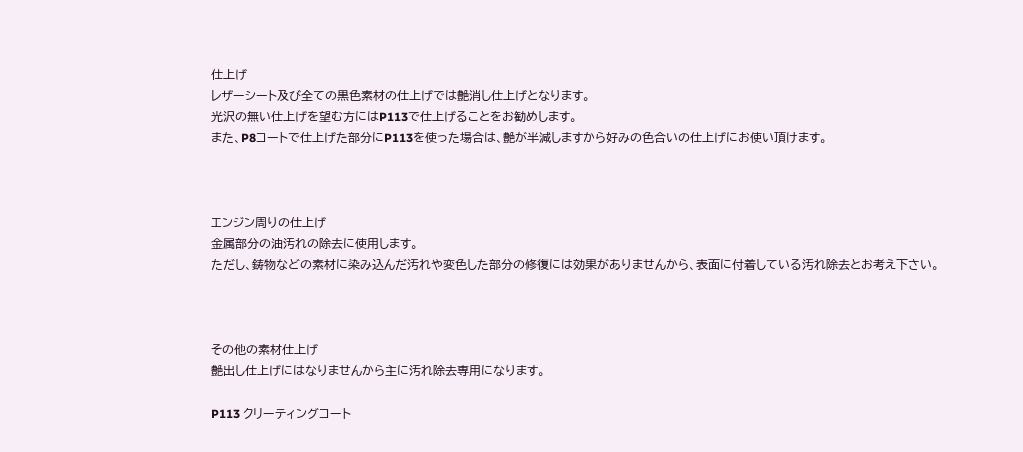仕上げ
レザーシート及び全ての黒色素材の仕上げでは艶消し仕上げとなります。
光沢の無い仕上げを望む方にはP113で仕上げることをお勧めします。
また、P8コートで仕上げた部分にP113を使った場合は、艶が半減しますから好みの色合いの仕上げにお使い頂けます。



エンジン周りの仕上げ
金属部分の油汚れの除去に使用します。
ただし、鋳物などの素材に染み込んだ汚れや変色した部分の修復には効果がありませんから、表面に付着している汚れ除去とお考え下さい。



その他の素材仕上げ
艶出し仕上げにはなりませんから主に汚れ除去専用になります。

P113 クリーティングコート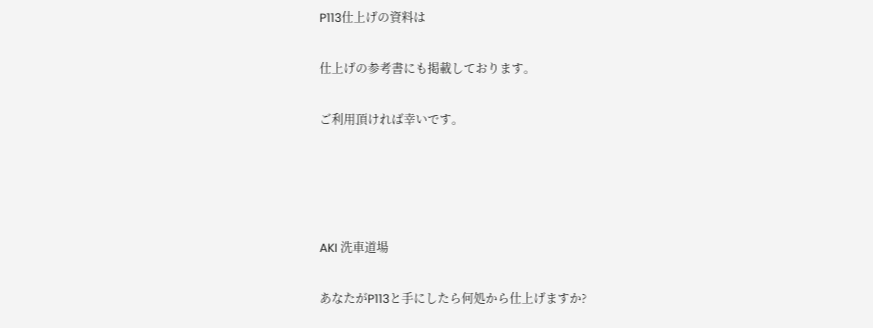P113仕上げの資料は

仕上げの参考書にも掲載しております。

ご利用頂ければ幸いです。




AKI 洗車道場

あなたがP113と手にしたら何処から仕上げますか?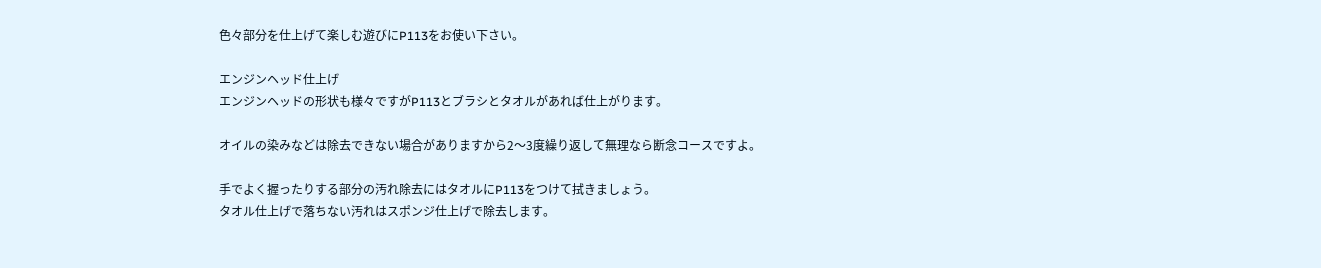色々部分を仕上げて楽しむ遊びにP113をお使い下さい。

エンジンヘッド仕上げ
エンジンヘッドの形状も様々ですがP113とブラシとタオルがあれば仕上がります。

オイルの染みなどは除去できない場合がありますから2〜3度繰り返して無理なら断念コースですよ。

手でよく握ったりする部分の汚れ除去にはタオルにP113をつけて拭きましょう。
タオル仕上げで落ちない汚れはスポンジ仕上げで除去します。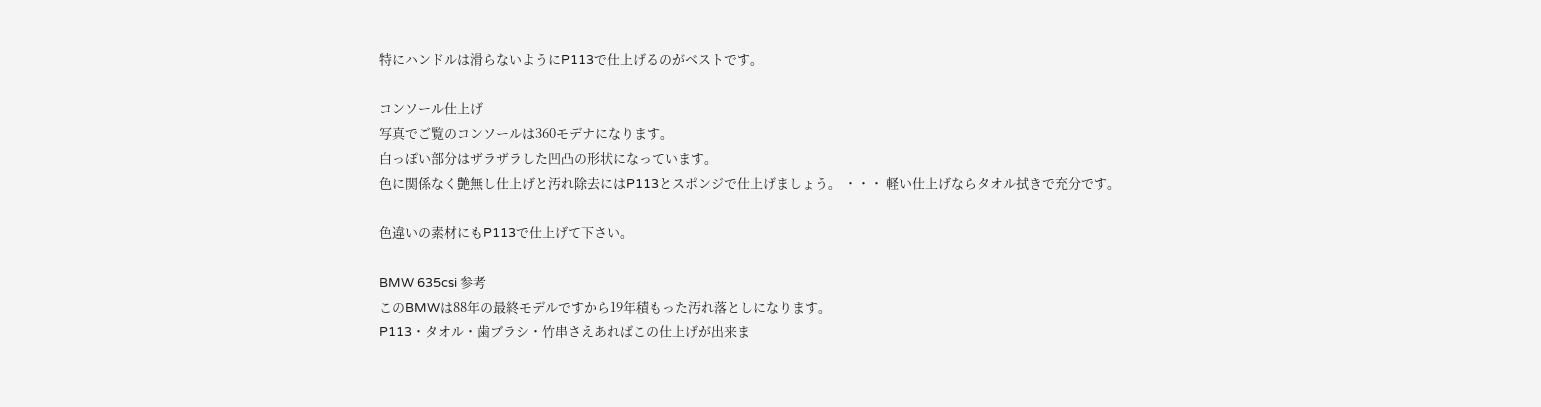特にハンドルは滑らないようにP113で仕上げるのがベストです。

コンソール仕上げ
写真でご覧のコンソールは360モデナになります。
白っぽい部分はザラザラした凹凸の形状になっています。
色に関係なく艶無し仕上げと汚れ除去にはP113とスポンジで仕上げましょう。 ・・・ 軽い仕上げならタオル拭きで充分です。

色違いの素材にもP113で仕上げて下さい。

BMW 635csi 参考
このBMWは88年の最終モデルですから19年積もった汚れ落としになります。
P113・タオル・歯ブラシ・竹串さえあればこの仕上げが出来ま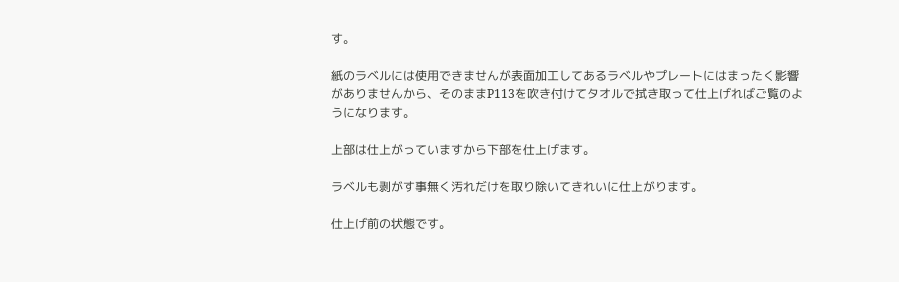す。

紙のラベルには使用できませんが表面加工してあるラベルやプレートにはまったく影響がありませんから、そのままP113を吹き付けてタオルで拭き取って仕上げればご覧のようになります。

上部は仕上がっていますから下部を仕上げます。

ラベルも剥がす事無く汚れだけを取り除いてきれいに仕上がります。

仕上げ前の状態です。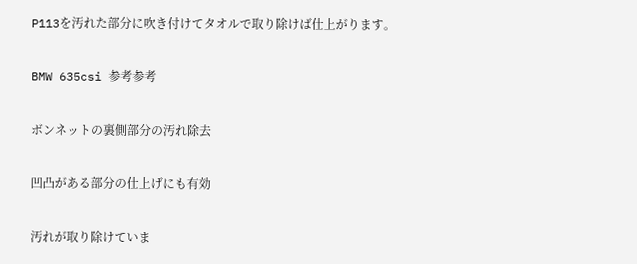P113を汚れた部分に吹き付けてタオルで取り除けば仕上がります。

BMW 635csi 参考参考

ボンネットの裏側部分の汚れ除去

凹凸がある部分の仕上げにも有効

汚れが取り除けていま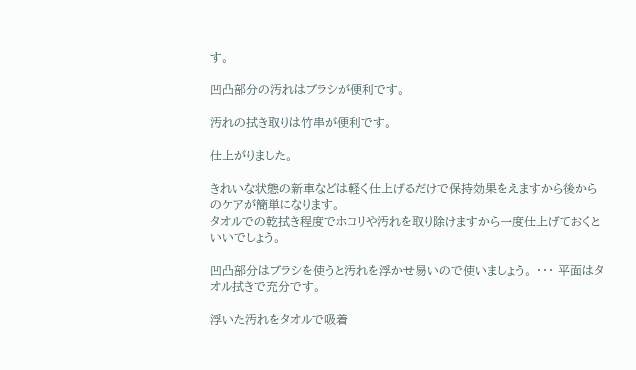す。

凹凸部分の汚れはブラシが便利です。

汚れの拭き取りは竹串が便利です。

仕上がりました。

きれいな状態の新車などは軽く仕上げるだけで保持効果をえますから後からのケアが簡単になります。
タオルでの乾拭き程度でホコリや汚れを取り除けますから一度仕上げておくといいでしょう。

凹凸部分はブラシを使うと汚れを浮かせ易いので使いましょう。 ・・・ 平面はタオル拭きで充分です。

浮いた汚れをタオルで吸着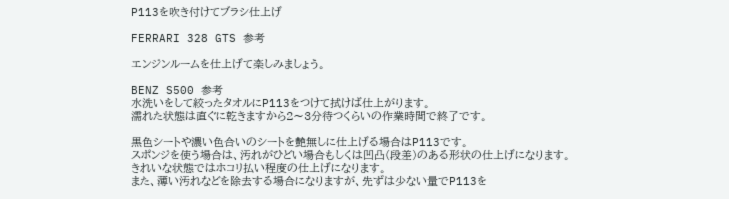P113を吹き付けてブラシ仕上げ

FERRARI 328 GTS 参考

エンジンルームを仕上げて楽しみましょう。

BENZ S500 参考
水洗いをして絞ったタオルにP113をつけて拭けば仕上がります。
濡れた状態は直ぐに乾きますから2〜3分待つくらいの作業時間で終了です。

黒色シートや濃い色合いのシートを艶無しに仕上げる場合はP113です。
スポンジを使う場合は、汚れがひどい場合もしくは凹凸(段差)のある形状の仕上げになります。
きれいな状態ではホコリ払い程度の仕上げになります。
また、薄い汚れなどを除去する場合になりますが、先ずは少ない量でP113を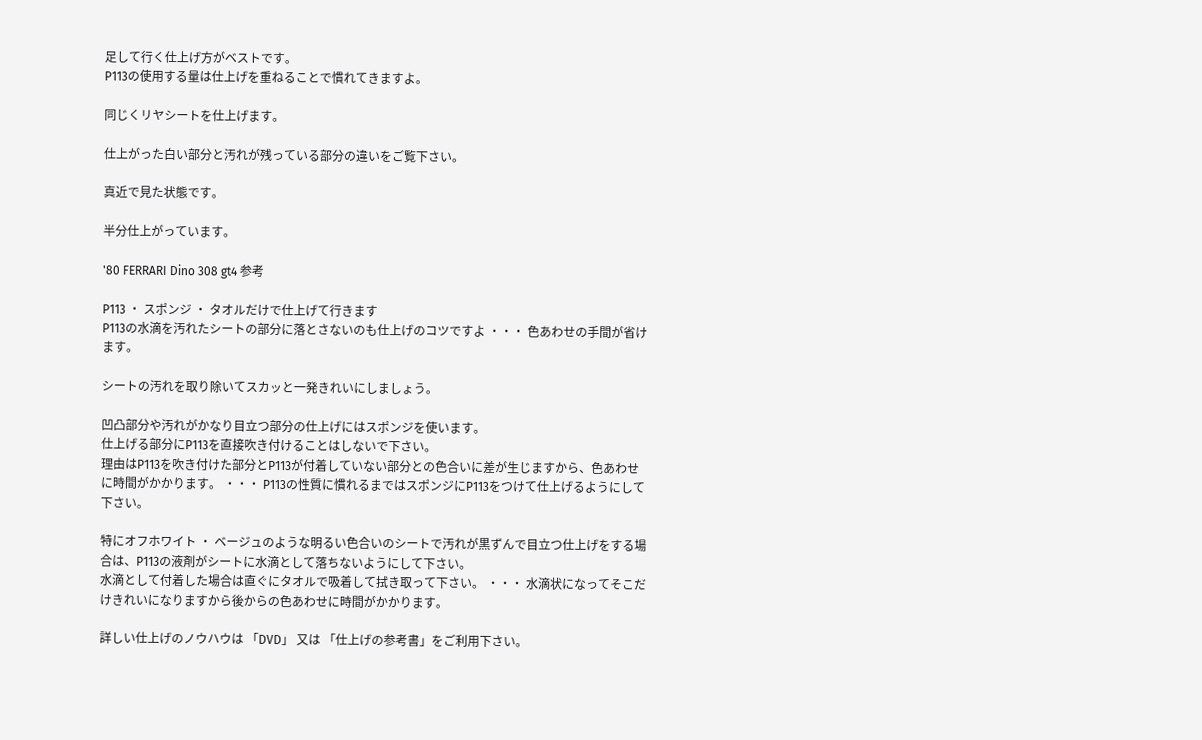足して行く仕上げ方がベストです。
P113の使用する量は仕上げを重ねることで慣れてきますよ。

同じくリヤシートを仕上げます。

仕上がった白い部分と汚れが残っている部分の違いをご覧下さい。

真近で見た状態です。

半分仕上がっています。

'80 FERRARI Dino 308 gt4 参考

P113 ・ スポンジ ・ タオルだけで仕上げて行きます
P113の水滴を汚れたシートの部分に落とさないのも仕上げのコツですよ ・・・ 色あわせの手間が省けます。

シートの汚れを取り除いてスカッと一発きれいにしましょう。

凹凸部分や汚れがかなり目立つ部分の仕上げにはスポンジを使います。
仕上げる部分にP113を直接吹き付けることはしないで下さい。
理由はP113を吹き付けた部分とP113が付着していない部分との色合いに差が生じますから、色あわせに時間がかかります。 ・・・ P113の性質に慣れるまではスポンジにP113をつけて仕上げるようにして下さい。

特にオフホワイト ・ ベージュのような明るい色合いのシートで汚れが黒ずんで目立つ仕上げをする場合は、P113の液剤がシートに水滴として落ちないようにして下さい。
水滴として付着した場合は直ぐにタオルで吸着して拭き取って下さい。 ・・・ 水滴状になってそこだけきれいになりますから後からの色あわせに時間がかかります。

詳しい仕上げのノウハウは 「DVD」 又は 「仕上げの参考書」をご利用下さい。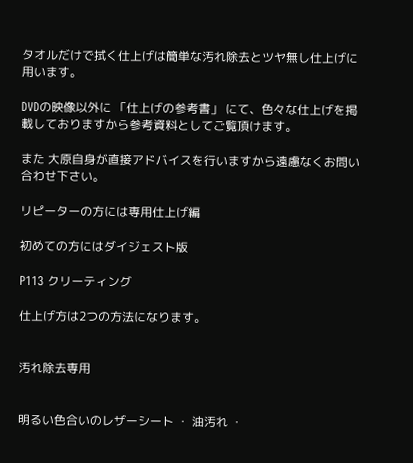タオルだけで拭く仕上げは簡単な汚れ除去とツヤ無し仕上げに用います。

DVDの映像以外に 「仕上げの参考書」 にて、色々な仕上げを掲載しておりますから参考資料としてご覧頂けます。

また 大原自身が直接アドバイスを行いますから遠慮なくお問い合わせ下さい。

リピーターの方には専用仕上げ編

初めての方にはダイジェスト版

P113 クリーティング

仕上げ方は2つの方法になります。


汚れ除去専用


明るい色合いのレザーシート ・ 油汚れ ・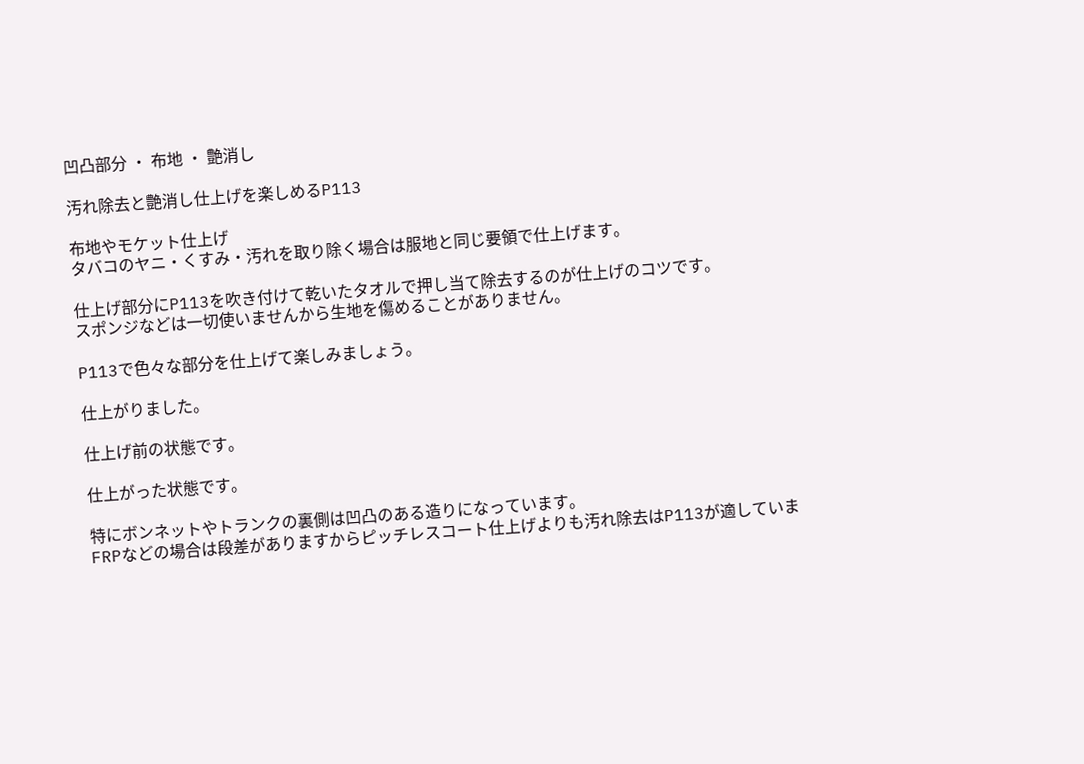凹凸部分 ・ 布地 ・ 艶消し

汚れ除去と艶消し仕上げを楽しめるP113

布地やモケット仕上げ
タバコのヤニ・くすみ・汚れを取り除く場合は服地と同じ要領で仕上げます。

仕上げ部分にP113を吹き付けて乾いたタオルで押し当て除去するのが仕上げのコツです。
スポンジなどは一切使いませんから生地を傷めることがありません。

P113で色々な部分を仕上げて楽しみましょう。

仕上がりました。

仕上げ前の状態です。

仕上がった状態です。

特にボンネットやトランクの裏側は凹凸のある造りになっています。
FRPなどの場合は段差がありますからピッチレスコート仕上げよりも汚れ除去はP113が適していま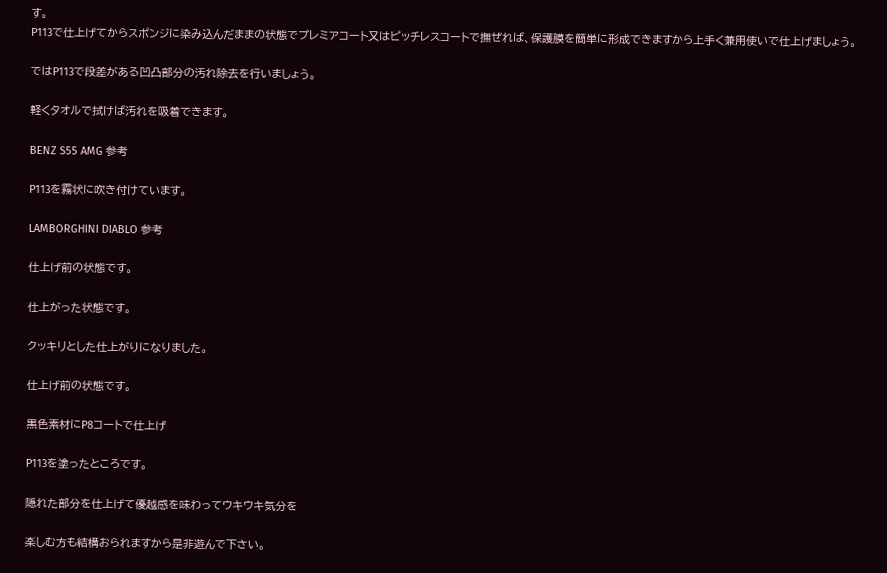す。
P113で仕上げてからスポンジに染み込んだままの状態でプレミアコート又はピッチレスコートで撫ぜれば、保護膜を簡単に形成できますから上手く兼用使いで仕上げましょう。

ではP113で段差がある凹凸部分の汚れ除去を行いましょう。

軽くタオルで拭けば汚れを吸着できます。

BENZ S55 AMG 参考

P113を霧状に吹き付けています。

LAMBORGHINI DIABLO 参考

仕上げ前の状態です。

仕上がった状態です。

クッキリとした仕上がりになりました。

仕上げ前の状態です。

黒色素材にP8コートで仕上げ

P113を塗ったところです。

隠れた部分を仕上げて優越感を味わってウキウキ気分を

楽しむ方も結構おられますから是非遊んで下さい。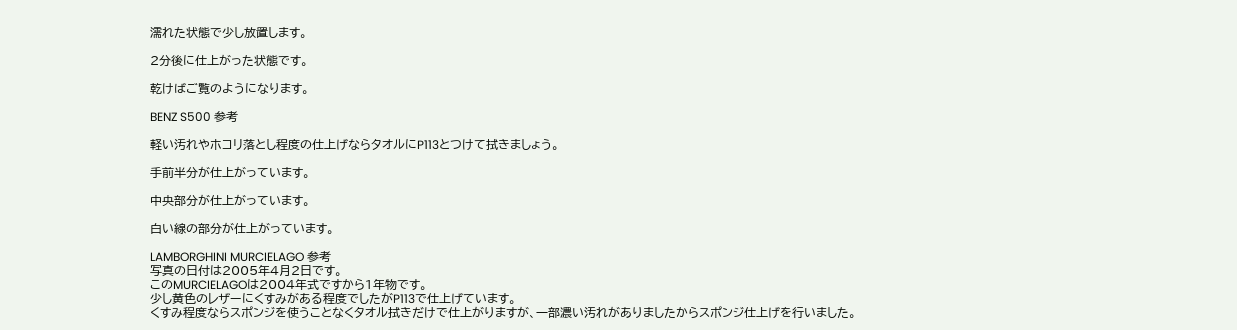濡れた状態で少し放置します。

2分後に仕上がった状態です。

乾けばご覧のようになります。

BENZ S500 参考

軽い汚れやホコリ落とし程度の仕上げならタオルにP113とつけて拭きましょう。

手前半分が仕上がっています。

中央部分が仕上がっています。

白い線の部分が仕上がっています。

LAMBORGHINI MURCIELAGO 参考
写真の日付は2005年4月2日です。
このMURCIELAGOは2004年式ですから1年物です。
少し黄色のレザーにくすみがある程度でしたがP113で仕上げています。
くすみ程度ならスポンジを使うことなくタオル拭きだけで仕上がりますが、一部濃い汚れがありましたからスポンジ仕上げを行いました。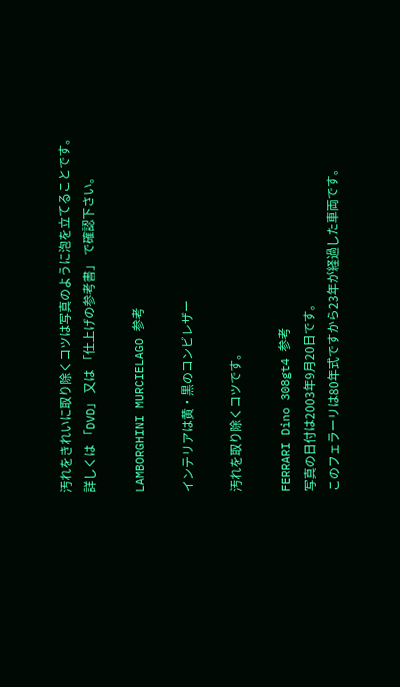汚れをきれいに取り除くコツは写真のように泡を立てることです。
詳しくは 「DVD」 又は 「仕上げの参考書」 で確認下さい。

LAMBORGHINI MURCIELAGO 参考

インテリアは黄・黒のコンビレザー

汚れを取り除くコツです。

FERRARI Dino 308gt4 参考
写真の日付は2003年9月20日です。
このフェラーリは80年式ですから23年が経過した車両です。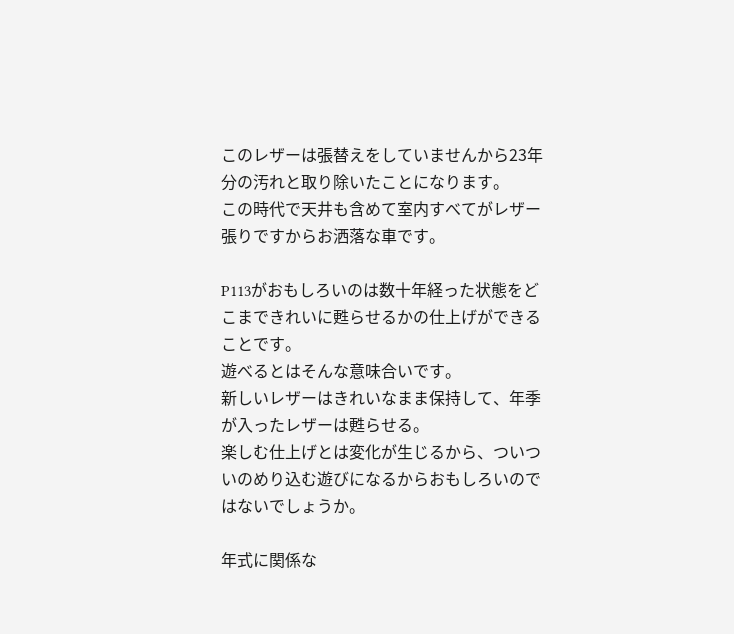このレザーは張替えをしていませんから23年分の汚れと取り除いたことになります。
この時代で天井も含めて室内すべてがレザー張りですからお洒落な車です。

P113がおもしろいのは数十年経った状態をどこまできれいに甦らせるかの仕上げができることです。
遊べるとはそんな意味合いです。
新しいレザーはきれいなまま保持して、年季が入ったレザーは甦らせる。
楽しむ仕上げとは変化が生じるから、ついついのめり込む遊びになるからおもしろいのではないでしょうか。

年式に関係な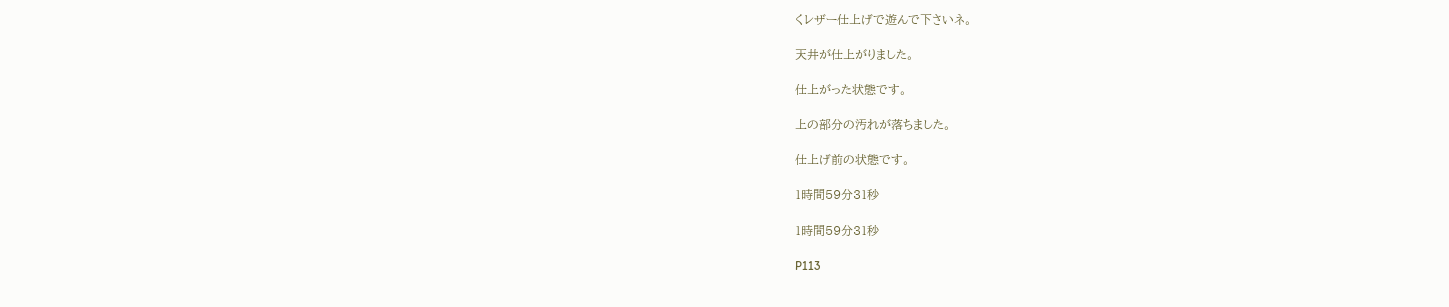くレザー仕上げで遊んで下さいネ。

天井が仕上がりました。

仕上がった状態です。

上の部分の汚れが落ちました。

仕上げ前の状態です。

1時間59分31秒

1時間59分31秒

P113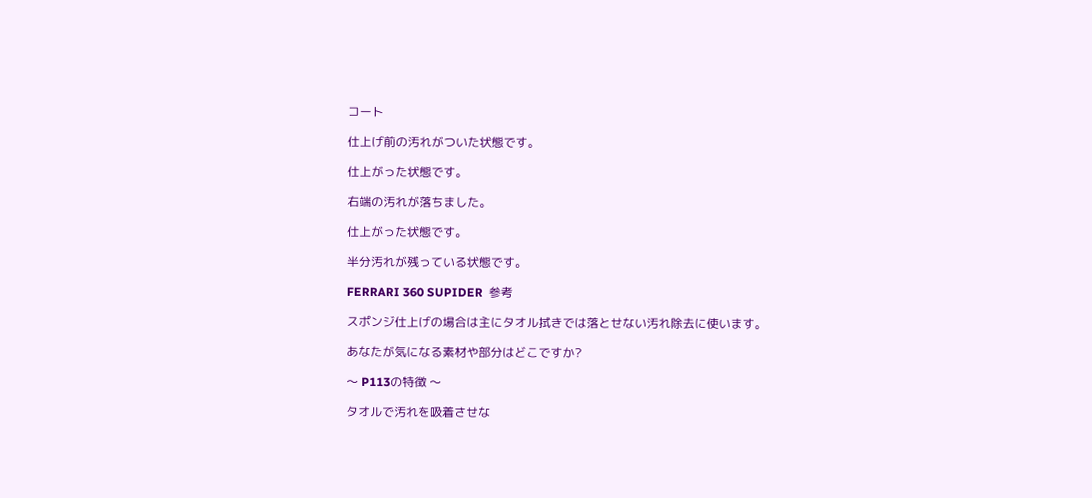コート

仕上げ前の汚れがついた状態です。

仕上がった状態です。

右端の汚れが落ちました。

仕上がった状態です。

半分汚れが残っている状態です。

FERRARI 360 SUPIDER  参考

スポンジ仕上げの場合は主にタオル拭きでは落とせない汚れ除去に使います。

あなたが気になる素材や部分はどこですか?

〜 P113の特徴 〜

タオルで汚れを吸着させな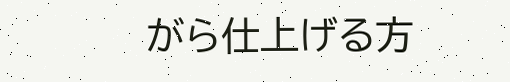がら仕上げる方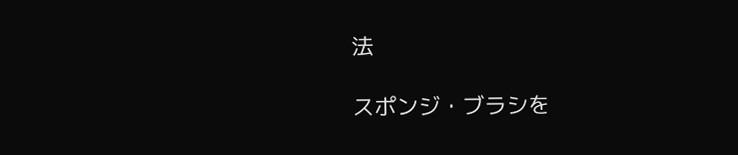法

スポンジ・ブラシを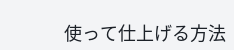使って仕上げる方法